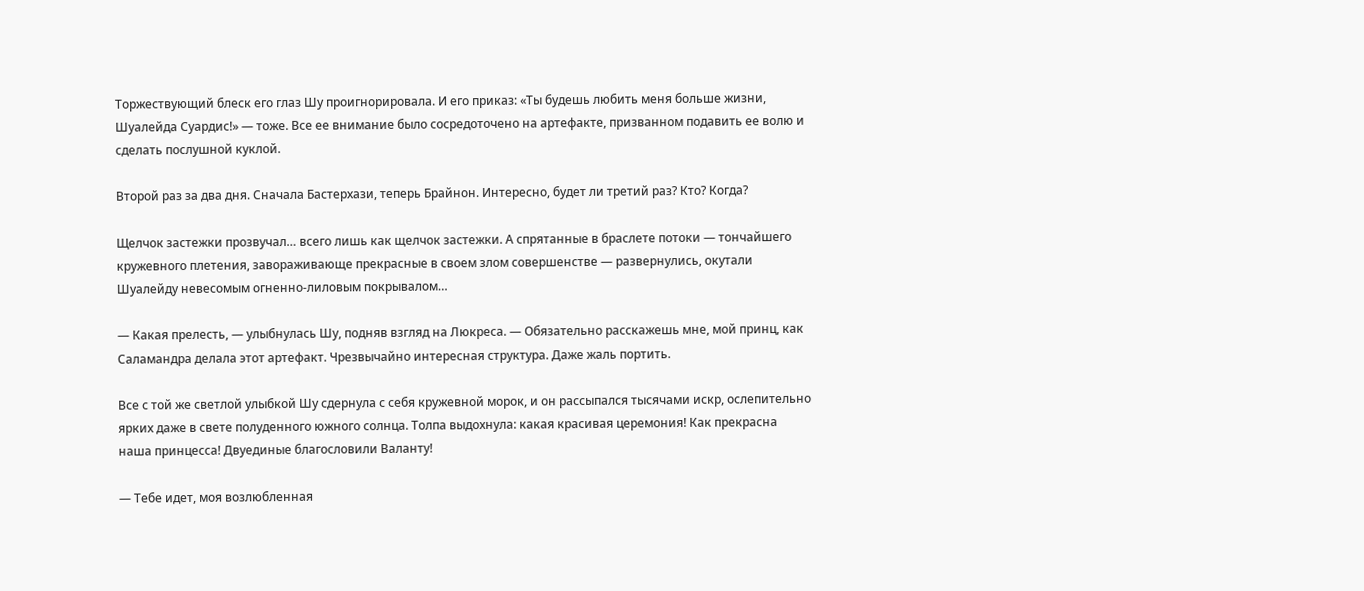Торжествующий блеск его глаз Шу проигнорировала. И его приказ: «Ты будешь любить меня больше жизни, Шуалейда Суардис!» — тоже. Все ее внимание было сосредоточено на артефакте, призванном подавить ее волю и сделать послушной куклой.

Второй раз за два дня. Сначала Бастерхази, теперь Брайнон. Интересно, будет ли третий раз? Кто? Когда?

Щелчок застежки прозвучал… всего лишь как щелчок застежки. А спрятанные в браслете потоки — тончайшего кружевного плетения, завораживающе прекрасные в своем злом совершенстве — развернулись, окутали Шуалейду невесомым огненно-лиловым покрывалом…

— Какая прелесть, — улыбнулась Шу, подняв взгляд на Люкреса. — Обязательно расскажешь мне, мой принц, как Саламандра делала этот артефакт. Чрезвычайно интересная структура. Даже жаль портить.

Все с той же светлой улыбкой Шу сдернула с себя кружевной морок, и он рассыпался тысячами искр, ослепительно ярких даже в свете полуденного южного солнца. Толпа выдохнула: какая красивая церемония! Как прекрасна наша принцесса! Двуединые благословили Валанту!

— Тебе идет, моя возлюбленная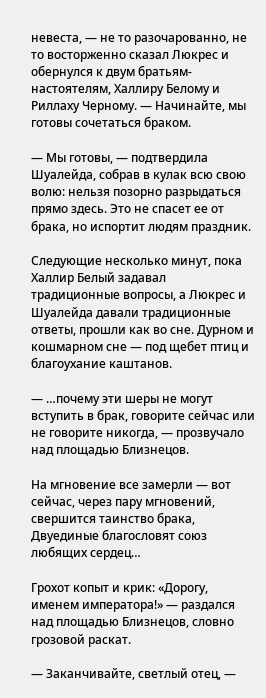невеста, — не то разочарованно, не то восторженно сказал Люкрес и обернулся к двум братьям-настоятелям, Халлиру Белому и Риллаху Черному. — Начинайте, мы готовы сочетаться браком.

— Мы готовы, — подтвердила Шуалейда, собрав в кулак всю свою волю: нельзя позорно разрыдаться прямо здесь. Это не спасет ее от брака, но испортит людям праздник.

Следующие несколько минут, пока Халлир Белый задавал традиционные вопросы, а Люкрес и Шуалейда давали традиционные ответы, прошли как во сне. Дурном и кошмарном сне — под щебет птиц и благоухание каштанов.

— …почему эти шеры не могут вступить в брак, говорите сейчас или не говорите никогда, — прозвучало над площадью Близнецов.

На мгновение все замерли — вот сейчас, через пару мгновений, свершится таинство брака, Двуединые благословят союз любящих сердец…

Грохот копыт и крик: «Дорогу, именем императора!» — раздался над площадью Близнецов, словно грозовой раскат.

— Заканчивайте, светлый отец, —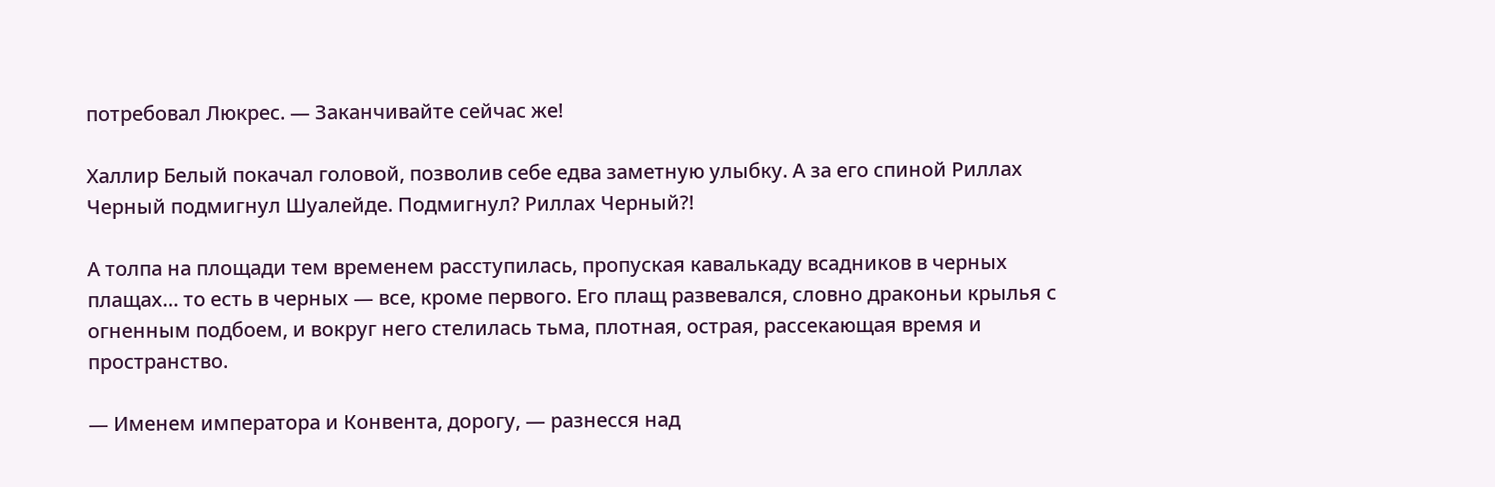потребовал Люкрес. — Заканчивайте сейчас же!

Халлир Белый покачал головой, позволив себе едва заметную улыбку. А за его спиной Риллах Черный подмигнул Шуалейде. Подмигнул? Риллах Черный?!

А толпа на площади тем временем расступилась, пропуская кавалькаду всадников в черных плащах… то есть в черных — все, кроме первого. Его плащ развевался, словно драконьи крылья с огненным подбоем, и вокруг него стелилась тьма, плотная, острая, рассекающая время и пространство.

— Именем императора и Конвента, дорогу, — разнесся над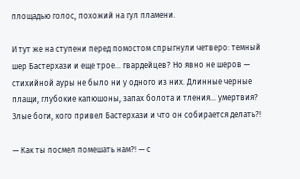площадью голос, похожий на гул пламени.

И тут же на ступени перед помостом спрыгнули четверо: темный шер Бастерхази и еще трое… гвардейцев? Но явно не шеров — стихийной ауры не было ни у одного из них. Длинные черные плащи, глубокие капюшоны, запах болота и тления… умертвия? Злые боги, кого привел Бастерхази и что он собирается делать?!

— Как ты посмел помешать нам?! — с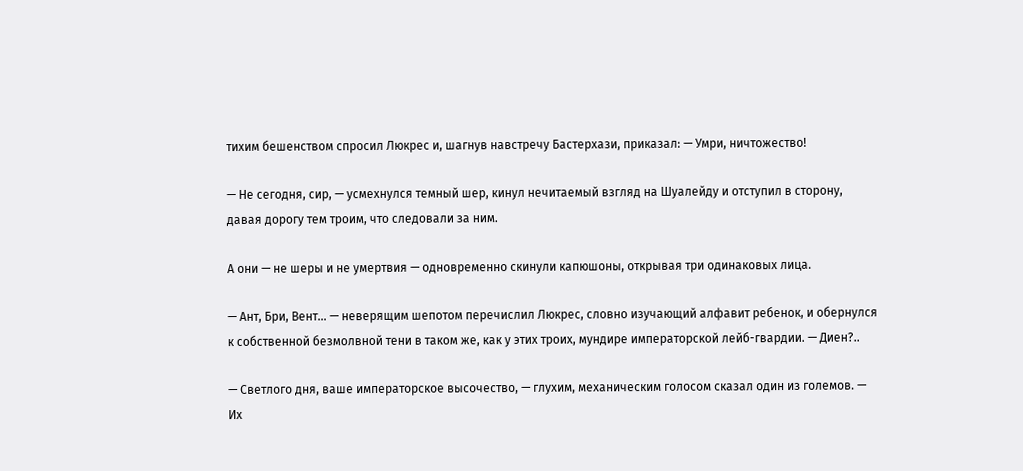тихим бешенством спросил Люкрес и, шагнув навстречу Бастерхази, приказал: — Умри, ничтожество!

— Не сегодня, сир, — усмехнулся темный шер, кинул нечитаемый взгляд на Шуалейду и отступил в сторону, давая дорогу тем троим, что следовали за ним.

А они — не шеры и не умертвия — одновременно скинули капюшоны, открывая три одинаковых лица.

— Ант, Бри, Вент… — неверящим шепотом перечислил Люкрес, словно изучающий алфавит ребенок, и обернулся к собственной безмолвной тени в таком же, как у этих троих, мундире императорской лейб-гвардии. — Диен?..

— Светлого дня, ваше императорское высочество, — глухим, механическим голосом сказал один из големов. — Их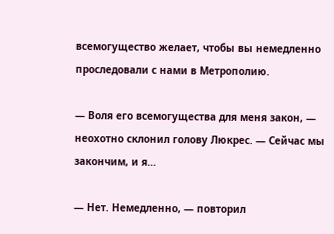всемогущество желает, чтобы вы немедленно проследовали с нами в Метрополию.

— Воля его всемогущества для меня закон, — неохотно склонил голову Люкрес. — Сейчас мы закончим, и я…

— Нет. Немедленно, — повторил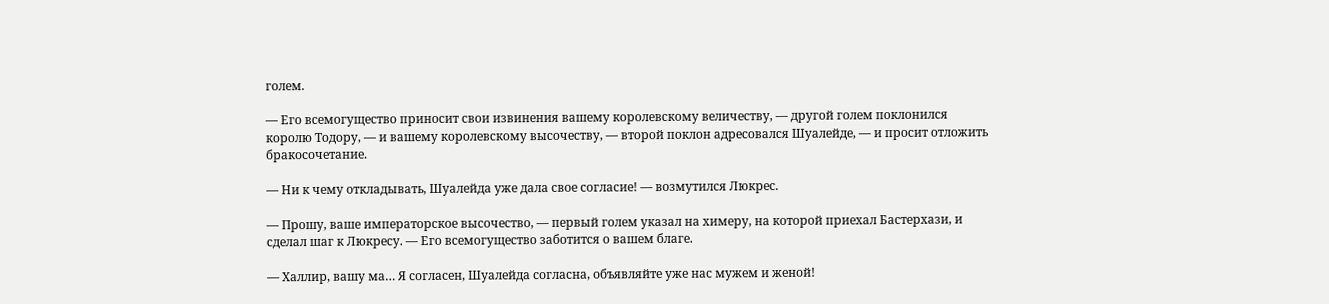голем.

— Его всемогущество приносит свои извинения вашему королевскому величеству, — другой голем поклонился королю Тодору, — и вашему королевскому высочеству, — второй поклон адресовался Шуалейде, — и просит отложить бракосочетание.

— Ни к чему откладывать, Шуалейда уже дала свое согласие! — возмутился Люкрес.

— Прошу, ваше императорское высочество, — первый голем указал на химеру, на которой приехал Бастерхази, и сделал шаг к Люкресу. — Его всемогущество заботится о вашем благе.

— Халлир, вашу ма… Я согласен, Шуалейда согласна, объявляйте уже нас мужем и женой!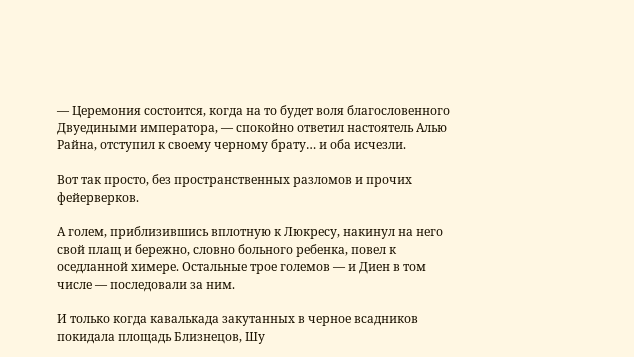— Церемония состоится, когда на то будет воля благословенного Двуедиными императора, — спокойно ответил настоятель Алью Райна, отступил к своему черному брату… и оба исчезли.

Вот так просто, без пространственных разломов и прочих фейерверков.

А голем, приблизившись вплотную к Люкресу, накинул на него свой плащ и бережно, словно больного ребенка, повел к оседланной химере. Остальные трое големов — и Диен в том числе — последовали за ним.

И только когда кавалькада закутанных в черное всадников покидала площадь Близнецов, Шу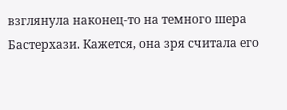взглянула наконец-то на темного шера Бастерхази. Кажется, она зря считала его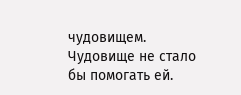чудовищем. Чудовище не стало бы помогать ей.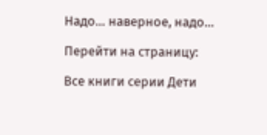Надо… наверное, надо…

Перейти на страницу:

Все книги серии Дети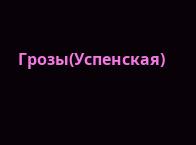Грозы(Успенская)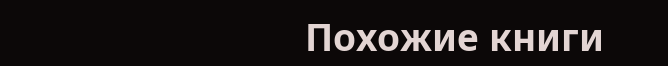Похожие книги